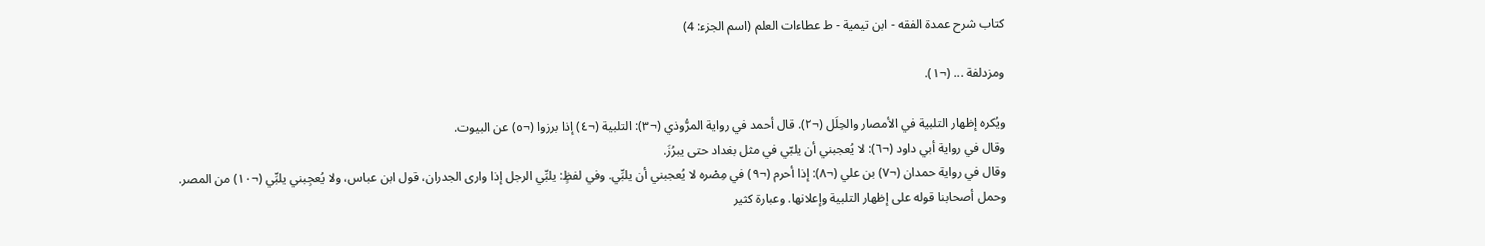كتاب شرح عمدة الفقه - ابن تيمية - ط عطاءات العلم (اسم الجزء: 4)

ومزدلفة ... (¬١).

ويُكره إظهار التلبية في الأمصار والحِلَل (¬٢). قال أحمد في رواية المرُّوذي (¬٣): التلبية (¬٤) إذا برزوا (¬٥) عن البيوت.
وقال في رواية أبي داود (¬٦): لا يُعجبني أن يلبّي في مثل بغداد حتى يبرُزَ.
وقال في رواية حمدان (¬٧) بن علي (¬٨): إذا أحرم (¬٩) في مِصْره لا يُعجبني أن يلبِّي. وفي لفظٍ: يلبِّي الرجل إذا وارى الجدران، قول ابن عباس، ولا يُعجِبني يلبِّي (¬١٠) من المصر.
وحمل أصحابنا قوله على إظهار التلبية وإعلانها. وعبارة كثير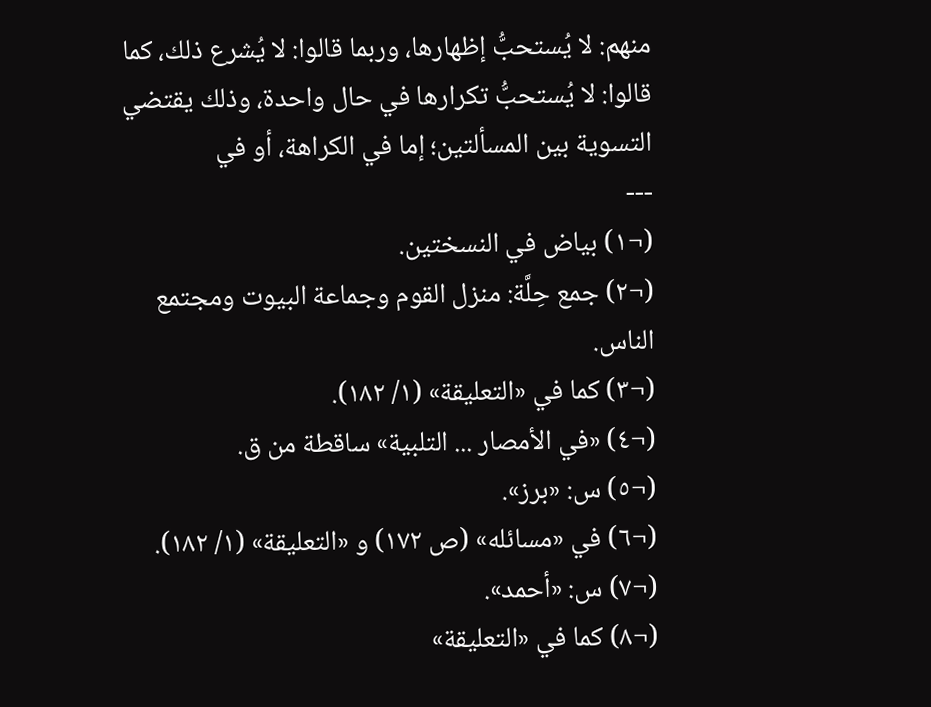منهم: لا يُستحبُّ إظهارها، وربما قالوا: لا يُشرع ذلك، كما قالوا: لا يُستحبُّ تكرارها في حال واحدة، وذلك يقتضي التسوية بين المسألتين؛ إما في الكراهة، أو في
---
(¬١) بياض في النسختين.
(¬٢) جمع حِلَّة: منزل القوم وجماعة البيوت ومجتمع الناس.
(¬٣) كما في «التعليقة» (١/ ١٨٢).
(¬٤) «في الأمصار ... التلبية» ساقطة من ق.
(¬٥) س: «برز».
(¬٦) في «مسائله» (ص ١٧٢) و «التعليقة» (١/ ١٨٢).
(¬٧) س: «أحمد».
(¬٨) كما في «التعليقة»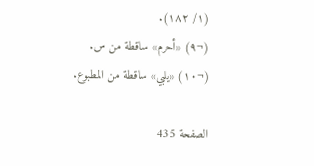(١/ ١٨٢).
(¬٩) «أحرم» ساقطة من س.
(¬١٠) «يلبي» ساقطة من المطبوع.

الصفحة 435